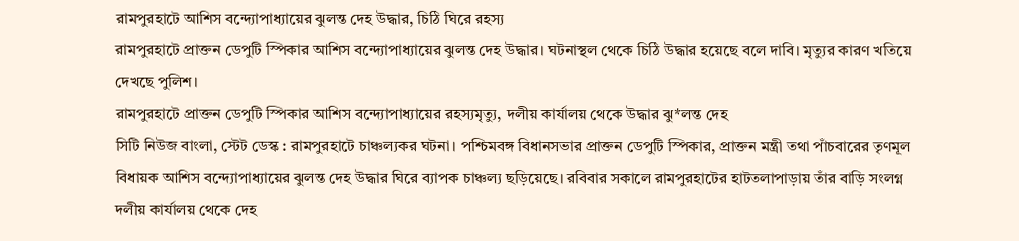রামপুরহাটে আশিস বন্দ্যোপাধ্যায়ের ঝুলন্ত দেহ উদ্ধার, চিঠি ঘিরে রহস্য
রামপুরহাটে প্রাক্তন ডেপুটি স্পিকার আশিস বন্দ্যোপাধ্যায়ের ঝুলন্ত দেহ উদ্ধার। ঘটনাস্থল থেকে চিঠি উদ্ধার হয়েছে বলে দাবি। মৃত্যুর কারণ খতিয়ে দেখছে পুলিশ।
রামপুরহাটে প্রাক্তন ডেপুটি স্পিকার আশিস বন্দ্যোপাধ্যায়ের রহস্যমৃত্যু, দলীয় কার্যালয় থেকে উদ্ধার ঝু*লন্ত দেহ
সিটি নিউজ বাংলা, স্টেট ডেস্ক : রামপুরহাটে চাঞ্চল্যকর ঘটনা। পশ্চিমবঙ্গ বিধানসভার প্রাক্তন ডেপুটি স্পিকার, প্রাক্তন মন্ত্রী তথা পাঁচবারের তৃণমূল বিধায়ক আশিস বন্দ্যোপাধ্যায়ের ঝুলন্ত দেহ উদ্ধার ঘিরে ব্যাপক চাঞ্চল্য ছড়িয়েছে। রবিবার সকালে রামপুরহাটের হাটতলাপাড়ায় তাঁর বাড়ি সংলগ্ন দলীয় কার্যালয় থেকে দেহ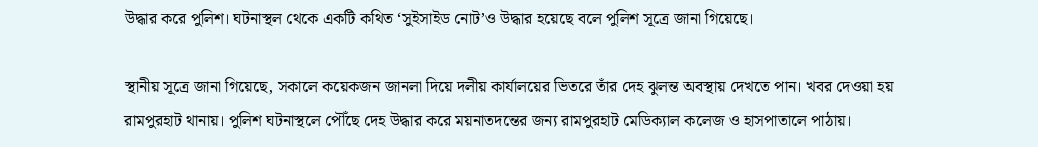উদ্ধার করে পুলিশ। ঘটনাস্থল থেকে একটি কথিত ‘সুইসাইড নোট’ও উদ্ধার হয়েছে বলে পুলিশ সূত্রে জানা গিয়েছে।

স্থানীয় সূত্রে জানা গিয়েছে, সকালে কয়েকজন জানলা দিয়ে দলীয় কার্যালয়ের ভিতরে তাঁর দেহ ঝুলন্ত অবস্থায় দেখতে পান। খবর দেওয়া হয় রামপুরহাট থানায়। পুলিশ ঘটনাস্থলে পৌঁছে দেহ উদ্ধার করে ময়নাতদন্তের জন্য রামপুরহাট মেডিক্যাল কলেজ ও হাসপাতালে পাঠায়।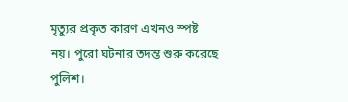মৃত্যুর প্রকৃত কারণ এখনও স্পষ্ট নয়। পুরো ঘটনার তদন্ত শুরু করেছে পুলিশ।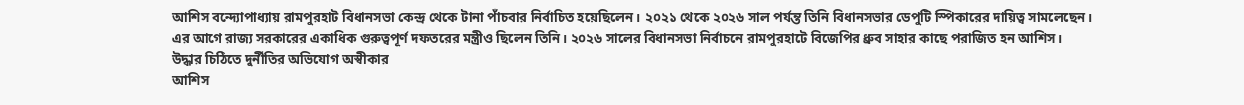আশিস বন্দ্যোপাধ্যায় রামপুরহাট বিধানসভা কেন্দ্র থেকে টানা পাঁচবার নির্বাচিত হয়েছিলেন। ২০২১ থেকে ২০২৬ সাল পর্যন্ত তিনি বিধানসভার ডেপুটি স্পিকারের দায়িত্ব সামলেছেন। এর আগে রাজ্য সরকারের একাধিক গুরুত্বপূর্ণ দফতরের মন্ত্রীও ছিলেন তিনি। ২০২৬ সালের বিধানসভা নির্বাচনে রামপুরহাটে বিজেপির ধ্রুব সাহার কাছে পরাজিত হন আশিস।
উদ্ধার চিঠিতে দুর্নীতির অভিযোগ অস্বীকার
আশিস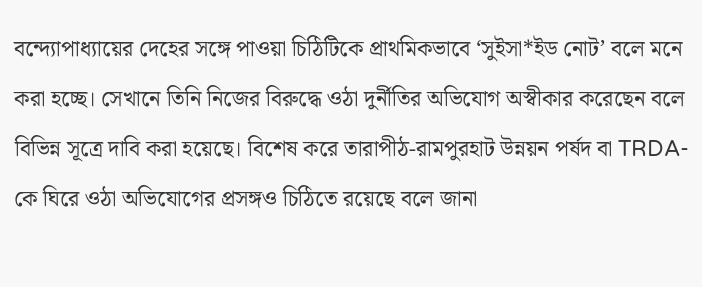বন্দ্যোপাধ্যায়ের দেহের সঙ্গে পাওয়া চিঠিটিকে প্রাথমিকভাবে ‘সুইসা*ইড নোট’ বলে মনে করা হচ্ছে। সেখানে তিনি নিজের বিরুদ্ধে ওঠা দুর্নীতির অভিযোগ অস্বীকার করেছেন বলে বিভিন্ন সূত্রে দাবি করা হয়েছে। বিশেষ করে তারাপীঠ-রামপুরহাট উন্নয়ন পর্ষদ বা TRDA-কে ঘিরে ওঠা অভিযোগের প্রসঙ্গও চিঠিতে রয়েছে বলে জানা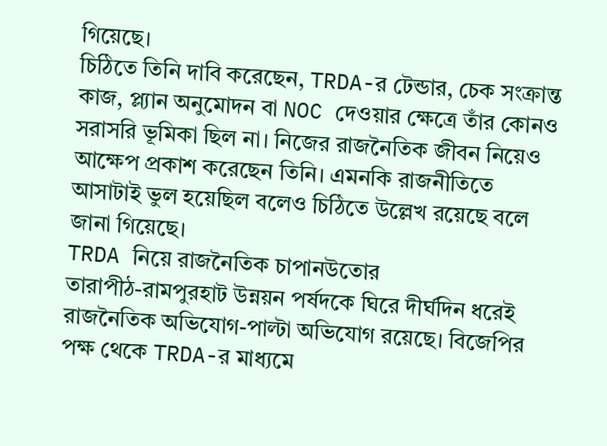গিয়েছে।
চিঠিতে তিনি দাবি করেছেন, TRDA-র টেন্ডার, চেক সংক্রান্ত কাজ, প্ল্যান অনুমোদন বা NOC দেওয়ার ক্ষেত্রে তাঁর কোনও সরাসরি ভূমিকা ছিল না। নিজের রাজনৈতিক জীবন নিয়েও আক্ষেপ প্রকাশ করেছেন তিনি। এমনকি রাজনীতিতে আসাটাই ভুল হয়েছিল বলেও চিঠিতে উল্লেখ রয়েছে বলে জানা গিয়েছে।
TRDA নিয়ে রাজনৈতিক চাপানউতোর
তারাপীঠ-রামপুরহাট উন্নয়ন পর্ষদকে ঘিরে দীর্ঘদিন ধরেই রাজনৈতিক অভিযোগ-পাল্টা অভিযোগ রয়েছে। বিজেপির পক্ষ থেকে TRDA-র মাধ্যমে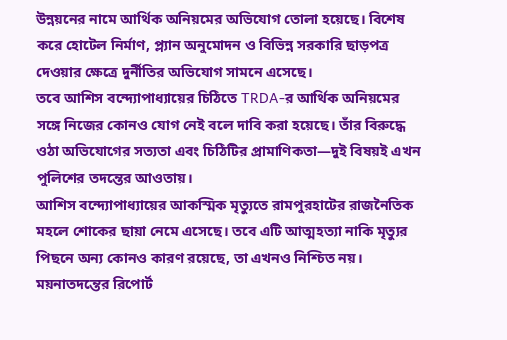উন্নয়নের নামে আর্থিক অনিয়মের অভিযোগ তোলা হয়েছে। বিশেষ করে হোটেল নির্মাণ, প্ল্যান অনুমোদন ও বিভিন্ন সরকারি ছাড়পত্র দেওয়ার ক্ষেত্রে দুর্নীতির অভিযোগ সামনে এসেছে।
তবে আশিস বন্দ্যোপাধ্যায়ের চিঠিতে TRDA-র আর্থিক অনিয়মের সঙ্গে নিজের কোনও যোগ নেই বলে দাবি করা হয়েছে। তাঁর বিরুদ্ধে ওঠা অভিযোগের সত্যতা এবং চিঠিটির প্রামাণিকতা—দুই বিষয়ই এখন পুলিশের তদন্তের আওতায়।
আশিস বন্দ্যোপাধ্যায়ের আকস্মিক মৃত্যুতে রামপুরহাটের রাজনৈতিক মহলে শোকের ছায়া নেমে এসেছে। তবে এটি আত্মহত্যা নাকি মৃত্যুর পিছনে অন্য কোনও কারণ রয়েছে, তা এখনও নিশ্চিত নয়। ময়নাতদন্তের রিপোর্ট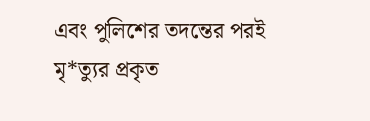এবং পুলিশের তদন্তের পরই মৃ*ত্যুর প্রকৃত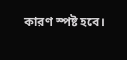কারণ স্পষ্ট হবে।